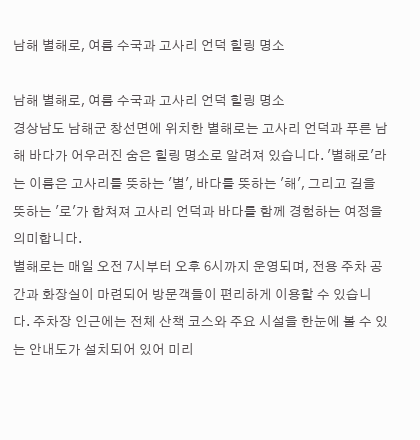남해 별해로, 여름 수국과 고사리 언덕 힐링 명소

남해 별해로, 여름 수국과 고사리 언덕 힐링 명소
경상남도 남해군 창선면에 위치한 별해로는 고사리 언덕과 푸른 남해 바다가 어우러진 숨은 힐링 명소로 알려져 있습니다. '별해로'라는 이름은 고사리를 뜻하는 '별', 바다를 뜻하는 '해', 그리고 길을 뜻하는 '로'가 합쳐져 고사리 언덕과 바다를 함께 경험하는 여정을 의미합니다.
별해로는 매일 오전 7시부터 오후 6시까지 운영되며, 전용 주차 공간과 화장실이 마련되어 방문객들이 편리하게 이용할 수 있습니다. 주차장 인근에는 전체 산책 코스와 주요 시설을 한눈에 볼 수 있는 안내도가 설치되어 있어 미리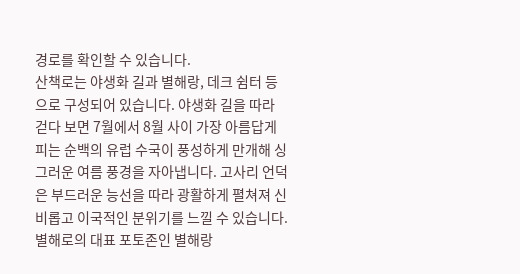경로를 확인할 수 있습니다.
산책로는 야생화 길과 별해랑, 데크 쉼터 등으로 구성되어 있습니다. 야생화 길을 따라 걷다 보면 7월에서 8월 사이 가장 아름답게 피는 순백의 유럽 수국이 풍성하게 만개해 싱그러운 여름 풍경을 자아냅니다. 고사리 언덕은 부드러운 능선을 따라 광활하게 펼쳐져 신비롭고 이국적인 분위기를 느낄 수 있습니다.
별해로의 대표 포토존인 별해랑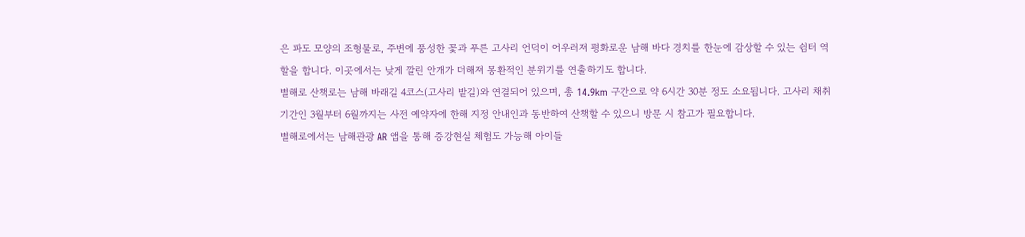은 파도 모양의 조형물로, 주변에 풍성한 꽃과 푸른 고사리 언덕이 어우러져 평화로운 남해 바다 경치를 한눈에 감상할 수 있는 쉼터 역할을 합니다. 이곳에서는 낮게 깔린 안개가 더해져 몽환적인 분위기를 연출하기도 합니다.
별해로 산책로는 남해 바래길 4코스(고사리 밭길)와 연결되어 있으며, 총 14.9km 구간으로 약 6시간 30분 정도 소요됩니다. 고사리 채취 기간인 3월부터 6월까지는 사전 예약자에 한해 지정 안내인과 동반하여 산책할 수 있으니 방문 시 참고가 필요합니다.
별해로에서는 남해관광 AR 앱을 통해 증강현실 체험도 가능해 아이들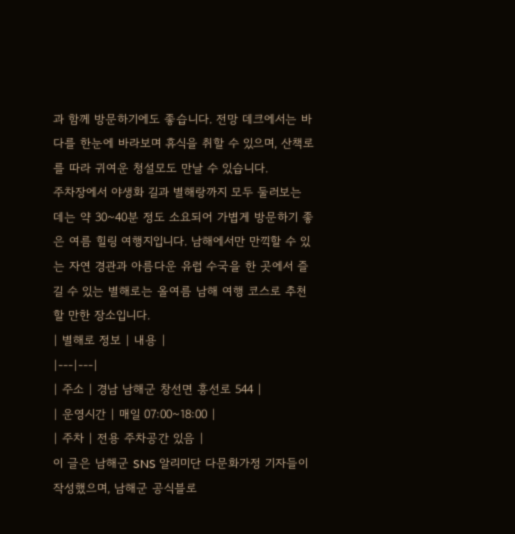과 함께 방문하기에도 좋습니다. 전망 데크에서는 바다를 한눈에 바라보며 휴식을 취할 수 있으며, 산책로를 따라 귀여운 청설모도 만날 수 있습니다.
주차장에서 야생화 길과 별해랑까지 모두 둘러보는 데는 약 30~40분 정도 소요되어 가볍게 방문하기 좋은 여름 힐링 여행지입니다. 남해에서만 만끽할 수 있는 자연 경관과 아름다운 유럽 수국을 한 곳에서 즐길 수 있는 별해로는 올여름 남해 여행 코스로 추천할 만한 장소입니다.
| 별해로 정보 | 내용 |
|---|---|
| 주소 | 경남 남해군 창선면 흥선로 544 |
| 운영시간 | 매일 07:00~18:00 |
| 주차 | 전용 주차공간 있음 |
이 글은 남해군 SNS 알리미단 다문화가정 기자들이 작성했으며, 남해군 공식블로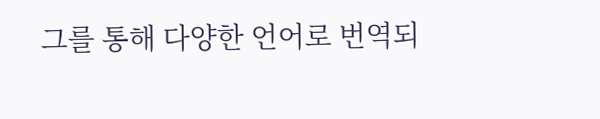그를 통해 다양한 언어로 번역되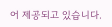어 제공되고 있습니다.